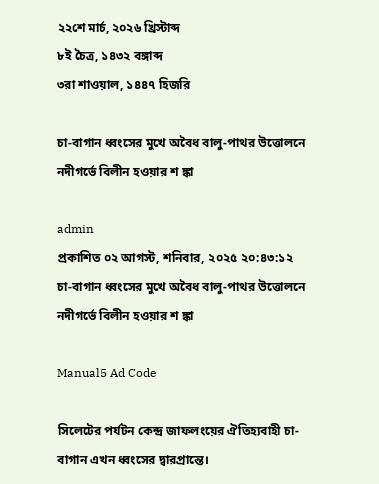২২শে মার্চ, ২০২৬ খ্রিস্টাব্দ
৮ই চৈত্র, ১৪৩২ বঙ্গাব্দ
৩রা শাওয়াল, ১৪৪৭ হিজরি

চা-বাগান ধ্বংসের মুখে অবৈধ বালু-পাথর উত্তোলনে নদীগর্ভে বিলীন হওয়ার শ ঙ্কা

admin
প্রকাশিত ০২ আগস্ট, শনিবার, ২০২৫ ২০:৪৩:১২
চা-বাগান ধ্বংসের মুখে অবৈধ বালু-পাথর উত্তোলনে নদীগর্ভে বিলীন হওয়ার শ ঙ্কা

Manual5 Ad Code

সিলেটের পর্যটন কেন্দ্র জাফলংয়ের ঐতিহ্যবাহী চা-বাগান এখন ধ্বংসের দ্বারপ্রান্তে।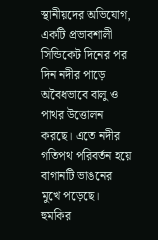স্থানীয়দের অভিযোগ, একটি প্রভাবশালী সিন্ডিকেট দিনের পর দিন নদীর পাড়ে অবৈধভাবে বালু ও পাথর উত্তোলন করছে। এতে নদীর গতিপথ পরিবর্তন হয়ে বাগানটি ভাঙনের মুখে পড়েছে। হুমকির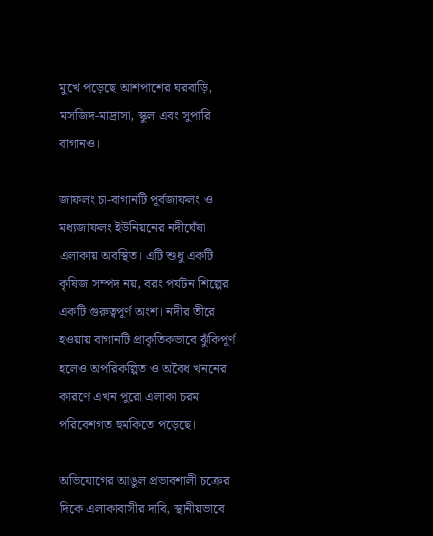মুখে পড়েছে আশপাশের ঘরবাড়ি, মসজিদ-মাদ্রাসা, স্কুল এবং সুপারি বাগানও।

জাফলং চা-বাগানটি পূর্বজাফলং ও মধ্যজাফলং ইউনিয়নের নদীঘেঁষা এলাকায় অবস্থিত। এটি শুধু একটি কৃষিজ সম্পদ নয়, বরং পর্যটন শিল্পের একটি গুরুত্বপূর্ণ অংশ। নদীর তীরে হওয়ায় বাগানটি প্রাকৃতিকভাবে ঝুঁকিপূর্ণ হলেও অপরিকল্পিত ও অবৈধ খননের কারণে এখন পুরো এলাকা চরম পরিবেশগত হুমকিতে পড়েছে।

অভিযোগের আঙুল প্রভাবশালী চক্রের দিকে এলাকাবাসীর দাবি, স্থানীয়ভাবে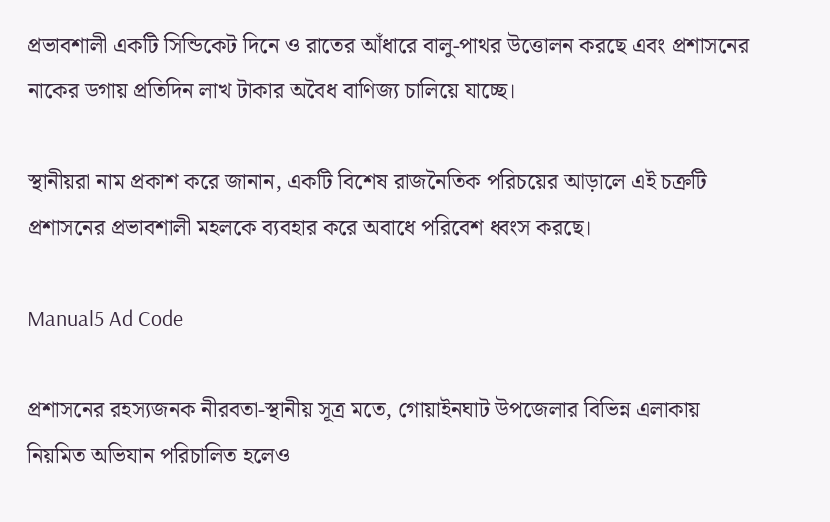প্রভাবশালী একটি সিন্ডিকেট দিনে ও রাতের আঁধারে বালু-পাথর উত্তোলন করছে এবং প্রশাসনের নাকের ডগায় প্রতিদিন লাখ টাকার অবৈধ বাণিজ্য চালিয়ে যাচ্ছে।

স্থানীয়রা নাম প্রকাশ করে জানান, একটি বিশেষ রাজনৈতিক পরিচয়ের আড়ালে এই চক্রটি প্রশাসনের প্রভাবশালী মহলকে ব্যবহার করে অবাধে পরিবেশ ধ্বংস করছে।

Manual5 Ad Code

প্রশাসনের রহস্যজনক নীরবতা-স্থানীয় সূত্র মতে, গোয়াইনঘাট উপজেলার বিভিন্ন এলাকায় নিয়মিত অভিযান পরিচালিত হলেও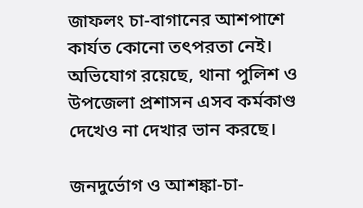জাফলং চা-বাগানের আশপাশে কার্যত কোনো তৎপরতা নেই। অভিযোগ রয়েছে, থানা পুলিশ ও উপজেলা প্রশাসন এসব কর্মকাণ্ড দেখেও না দেখার ভান করছে।

জনদুর্ভোগ ও আশঙ্কা-চা-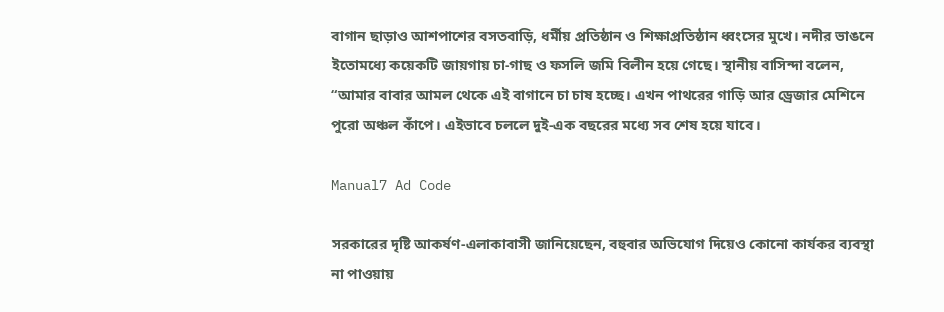বাগান ছাড়াও আশপাশের বসতবাড়ি, ধর্মীয় প্রতিষ্ঠান ও শিক্ষাপ্রতিষ্ঠান ধ্বংসের মুখে। নদীর ভাঙনে ইতোমধ্যে কয়েকটি জায়গায় চা-গাছ ও ফসলি জমি বিলীন হয়ে গেছে। স্থানীয় বাসিন্দা বলেন, “আমার বাবার আমল থেকে এই বাগানে চা চাষ হচ্ছে। এখন পাথরের গাড়ি আর ড্রেজার মেশিনে পুরো অঞ্চল কাঁপে। এইভাবে চললে দুই-এক বছরের মধ্যে সব শেষ হয়ে যাবে।

Manual7 Ad Code

সরকারের দৃষ্টি আকর্ষণ-এলাকাবাসী জানিয়েছেন, বহুবার অভিযোগ দিয়েও কোনো কার্যকর ব্যবস্থা না পাওয়ায়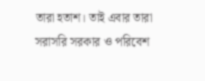তারা হতাশ। তাই এবার তারা সরাসরি সরকার ও পরিবেশ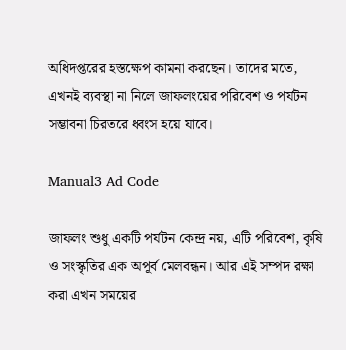অধিদপ্তরের হস্তক্ষেপ কামনা করছেন। তাদের মতে, এখনই ব্যবস্থা না নিলে জাফলংয়ের পরিবেশ ও পর্যটন সম্ভাবনা চিরতরে ধ্বংস হয়ে যাবে।

Manual3 Ad Code

জাফলং শুধু একটি পর্যটন কেন্দ্র নয়, এটি পরিবেশ, কৃষি ও সংস্কৃতির এক অপূর্ব মেলবন্ধন। আর এই সম্পদ রক্ষা করা এখন সময়ের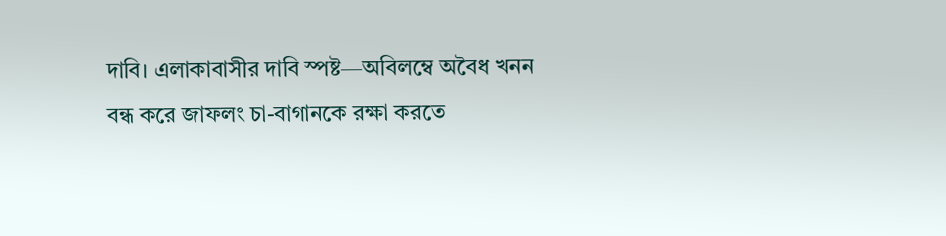দাবি। এলাকাবাসীর দাবি স্পষ্ট—অবিলম্বে অবৈধ খনন বন্ধ করে জাফলং চা-বাগানকে রক্ষা করতে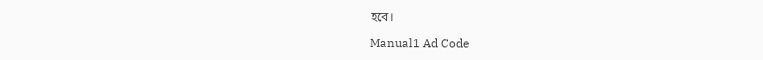হবে।

Manual1 Ad Code